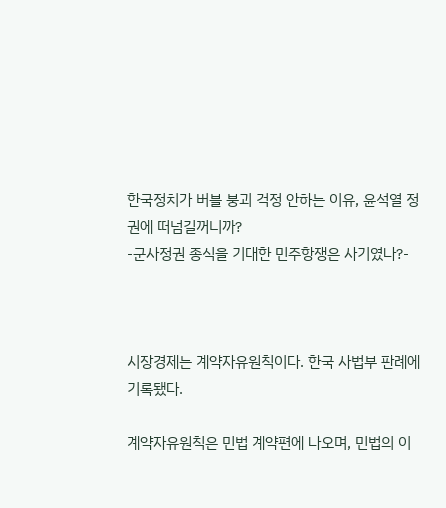한국정치가 버블 붕괴 걱정 안하는 이유, 윤석열 정권에 떠넘길꺼니까?
-군사정권 종식을 기대한 민주항쟁은 사기였나?-



시장경제는 계약자유원칙이다. 한국 사법부 판례에 기록됐다.

계약자유원칙은 민법 계약편에 나오며, 민법의 이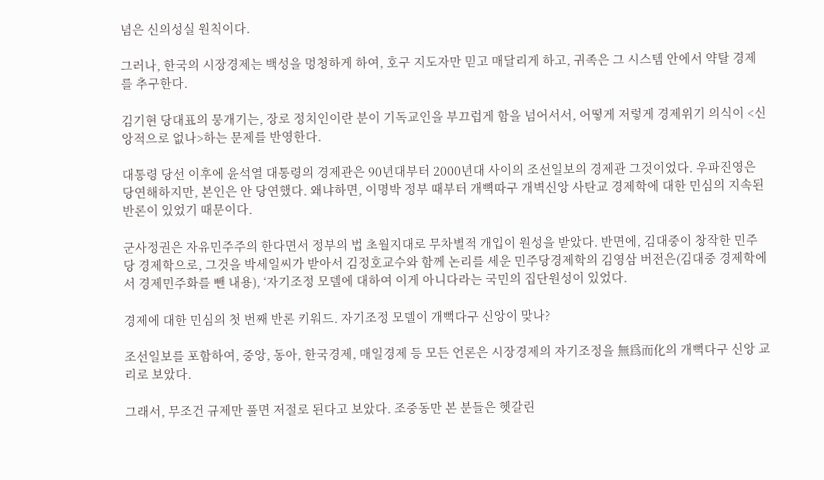념은 신의성실 원칙이다.

그러나, 한국의 시장경제는 백성을 멍청하게 하여, 호구 지도자만 믿고 매달리게 하고, 귀족은 그 시스템 안에서 약탈 경제를 추구한다.

김기현 당대표의 뭉개기는, 장로 정치인이란 분이 기독교인을 부끄럽게 함을 넘어서서, 어떻게 저렇게 경제위기 의식이 <신앙적으로 없나>하는 문제를 반영한다.

대통령 당선 이후에 윤석열 대통령의 경제관은 90년대부터 2000년대 사이의 조선일보의 경제관 그것이었다. 우파진영은 당연해하지만, 본인은 안 당연했다. 왜냐하면, 이명박 정부 때부터 개뼉따구 개벽신앙 사탄교 경제학에 대한 민심의 지속된 반론이 있었기 때문이다.

군사정권은 자유민주주의 한다면서 정부의 법 초월지대로 무차별적 개입이 원성을 받았다. 반면에, 김대중이 창작한 민주당 경제학으로, 그것을 박세일씨가 받아서 김정호교수와 함께 논리를 세운 민주당경제학의 김영삼 버전은(김대중 경제학에서 경제민주화를 뺀 내용), ‘자기조정 모델에 대하여 이게 아니다라는 국민의 집단원성이 있었다.

경제에 대한 민심의 첫 번째 반론 키워드. 자기조정 모델이 개뻑다구 신앙이 맞나?

조선일보를 포함하여, 중앙, 동아, 한국경제, 매일경제 등 모든 언론은 시장경제의 자기조정을 無爲而化의 개뻑다구 신앙 교리로 보았다.

그래서, 무조건 규제만 풀면 저절로 된다고 보았다. 조중동만 본 분들은 헷갈린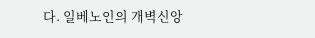다. 일베노인의 개벽신앙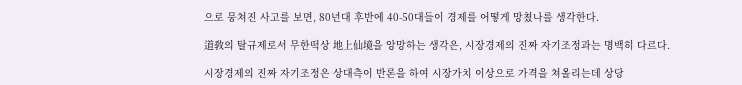으로 뭉쳐진 사고를 보면, 80년대 후반에 40-50대들이 경제를 어떻게 망쳤나를 생각한다.

道敎의 탈규제로서 무한떡상 地上仙境을 앙망하는 생각은, 시장경제의 진짜 자기조정과는 명백히 다르다.

시장경제의 진짜 자기조정은 상대측이 반론을 하여 시장가치 이상으로 가격을 쳐올리는데 상당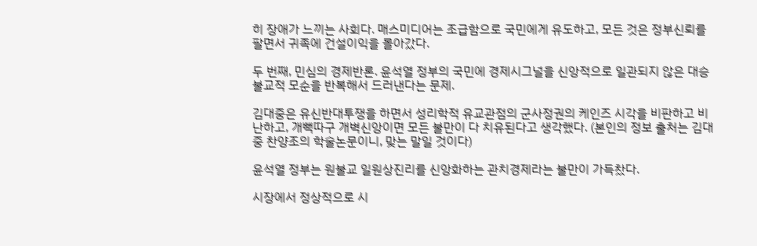히 장애가 느끼는 사회다. 매스미디어는 조급함으로 국민에게 유도하고, 모든 것은 정부신뢰를 팔면서 귀족에 건설이익을 몰아갔다.

두 번째, 민심의 경제반론. 윤석열 정부의 국민에 경제시그널을 신앙적으로 일관되지 않은 대승불교적 모순을 반복해서 드러낸다는 문제.

김대중은 유신반대투쟁을 하면서 성리학적 유교관점의 군사정권의 케인즈 시각을 비판하고 비난하고, 개뻑따구 개벽신앙이면 모든 불만이 다 치유된다고 생각했다. (본인의 정보 출처는 김대중 찬양조의 학술논문이니, 맞는 말일 것이다)

윤석열 정부는 원불교 일원상진리를 신앙화하는 관치경제라는 불만이 가득찼다.

시장에서 정상적으로 시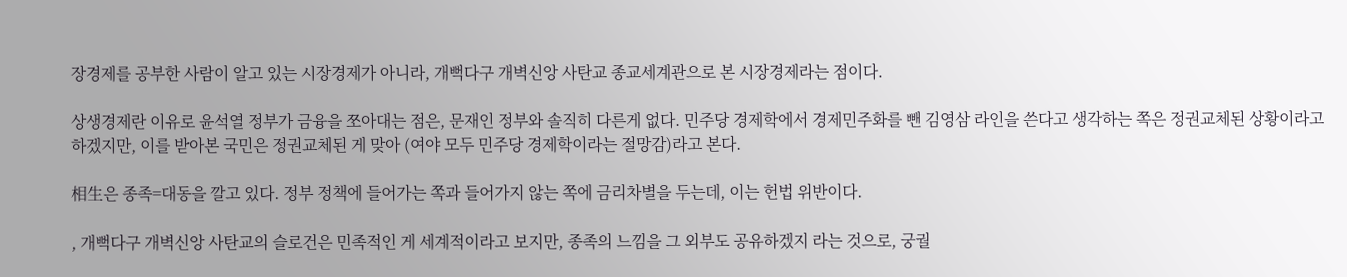장경제를 공부한 사람이 알고 있는 시장경제가 아니라, 개뻑다구 개벽신앙 사탄교 종교세계관으로 본 시장경제라는 점이다.

상생경제란 이유로 윤석열 정부가 금융을 쪼아대는 점은, 문재인 정부와 솔직히 다른게 없다. 민주당 경제학에서 경제민주화를 뺀 김영삼 라인을 쓴다고 생각하는 쪽은 정권교체된 상황이라고 하겠지만, 이를 받아본 국민은 정권교체된 게 맞아 (여야 모두 민주당 경제학이라는 절망감)라고 본다.

相生은 종족=대동을 깔고 있다. 정부 정책에 들어가는 쪽과 들어가지 않는 쪽에 금리차별을 두는데, 이는 헌법 위반이다.

, 개뻑다구 개벽신앙 사탄교의 슬로건은 민족적인 게 세계적이라고 보지만, 종족의 느낌을 그 외부도 공유하겠지 라는 것으로, 궁궐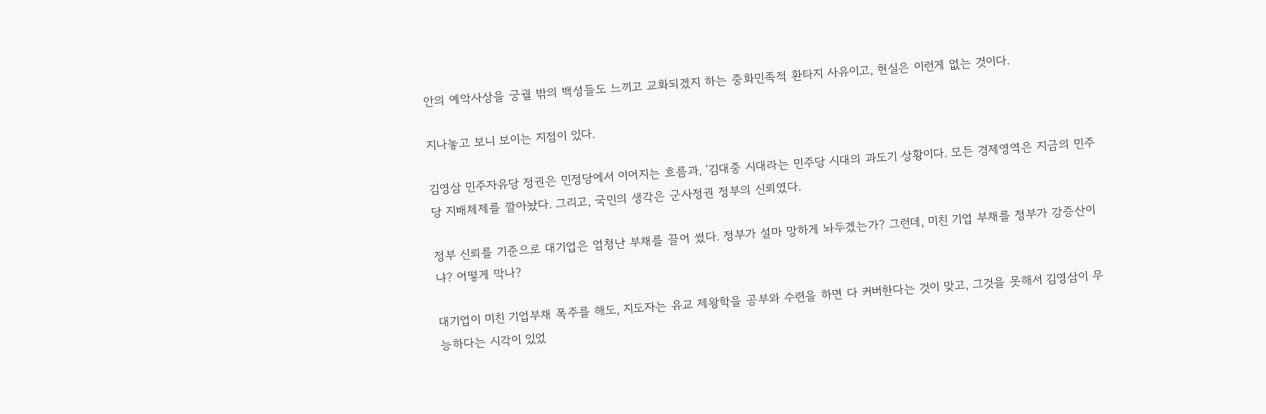안의 예악사상을 궁궐 밖의 백성들도 느끼고 교화되겠지 하는 중화민족적 환타지 사유이고, 현실은 이런게 없는 것이다.

지나놓고 보니 보이는 지점이 있다.

김영삼 민주자유당 정권은 민정당에서 이어지는 흐름과, ‘김대중 시대라는 민주당 시대의 과도기 상황이다. 모든 경제영역은 지금의 민주당 지배체제를 깔아놨다. 그리고, 국민의 생각은 군사정권 정부의 신뢰였다.

정부 신뢰를 기준으로 대기업은 엄청난 부채를 끌어 썼다. 정부가 설마 망하게 놔두겠는가? 그런데, 미친 기업 부채를 정부가 강증산이냐? 어떻게 막나?

대기업이 미친 기업부채 폭주를 해도, 지도자는 유교 제왕학을 공부와 수련을 하면 다 커버한다는 것이 맞고, 그것을 못해서 김영삼이 무능하다는 시각이 있었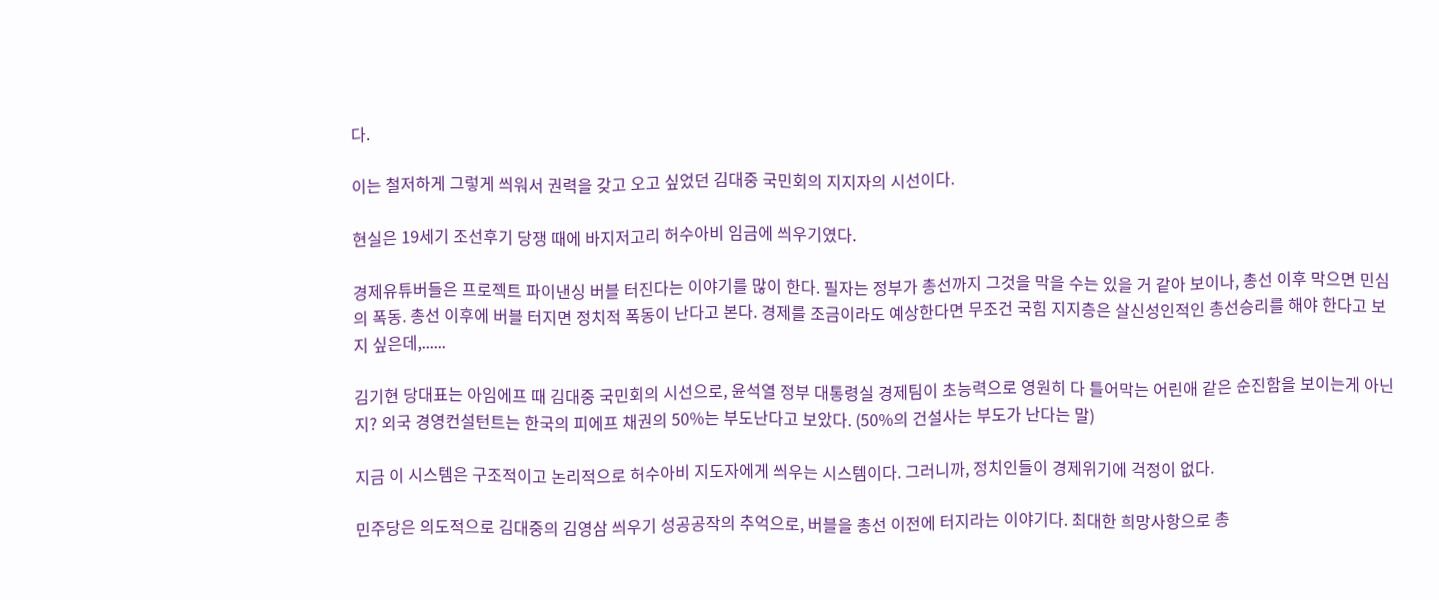다.

이는 철저하게 그렇게 씌워서 권력을 갖고 오고 싶었던 김대중 국민회의 지지자의 시선이다.

현실은 19세기 조선후기 당쟁 때에 바지저고리 허수아비 임금에 씌우기였다.

경제유튜버들은 프로젝트 파이낸싱 버블 터진다는 이야기를 많이 한다. 필자는 정부가 총선까지 그것을 막을 수는 있을 거 같아 보이나, 총선 이후 막으면 민심의 폭동. 총선 이후에 버블 터지면 정치적 폭동이 난다고 본다. 경제를 조금이라도 예상한다면 무조건 국힘 지지층은 살신성인적인 총선승리를 해야 한다고 보지 싶은데,......

김기현 당대표는 아임에프 때 김대중 국민회의 시선으로, 윤석열 정부 대통령실 경제팀이 초능력으로 영원히 다 틀어막는 어린애 같은 순진함을 보이는게 아닌지? 외국 경영컨설턴트는 한국의 피에프 채권의 50%는 부도난다고 보았다. (50%의 건설사는 부도가 난다는 말)

지금 이 시스템은 구조적이고 논리적으로 허수아비 지도자에게 씌우는 시스템이다. 그러니까, 정치인들이 경제위기에 걱정이 없다.

민주당은 의도적으로 김대중의 김영삼 씌우기 성공공작의 추억으로, 버블을 총선 이전에 터지라는 이야기다. 최대한 희망사항으로 총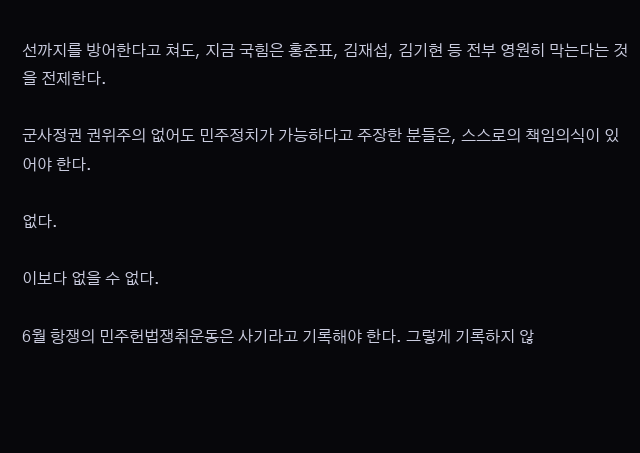선까지를 방어한다고 쳐도, 지금 국힘은 홍준표, 김재섭, 김기현 등 전부 영원히 막는다는 것을 전제한다.

군사정권 권위주의 없어도 민주정치가 가능하다고 주장한 분들은, 스스로의 책임의식이 있어야 한다.

없다.

이보다 없을 수 없다.

6월 항쟁의 민주헌법쟁취운동은 사기라고 기록해야 한다. 그렇게 기록하지 않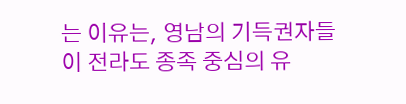는 이유는, 영남의 기득권자들이 전라도 종족 중심의 유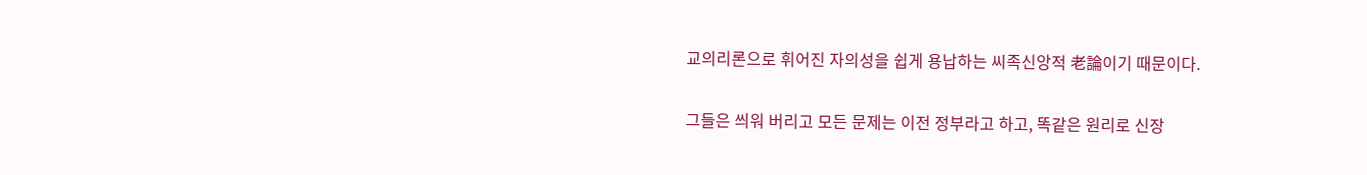교의리론으로 휘어진 자의성을 쉽게 용납하는 씨족신앙적 老論이기 때문이다.

그들은 씌워 버리고 모든 문제는 이전 정부라고 하고, 똑같은 원리로 신장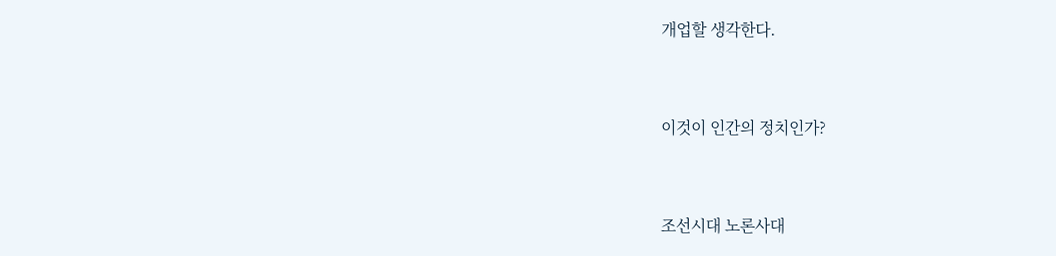개업할 생각한다.


이것이 인간의 정치인가?


조선시대 노론사대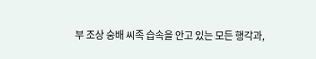부 조상 숭배 씨족 습속을 안고 있는 모든 행각과,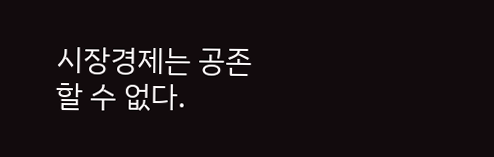시장경제는 공존할 수 없다.